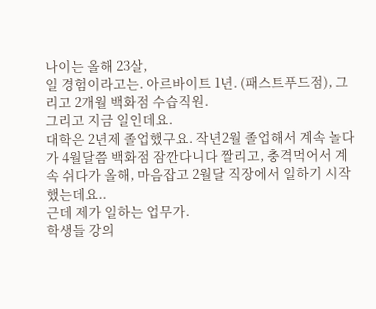나이는 올해 23살,
일 경험이라고는. 아르바이트 1년. (패스트푸드점), 그리고 2개월 백화점 수습직원.
그리고 지금 일인데요.
대학은 2년제 졸업했구요. 작년2월 졸업해서 계속 놀다가 4월달쯤 백화점 잠깐다니다 짤리고, 충격먹어서 계속 쉬다가 올해, 마음잡고 2월달 직장에서 일하기 시작했는데요..
근데 제가 일하는 업무가.
학생들 강의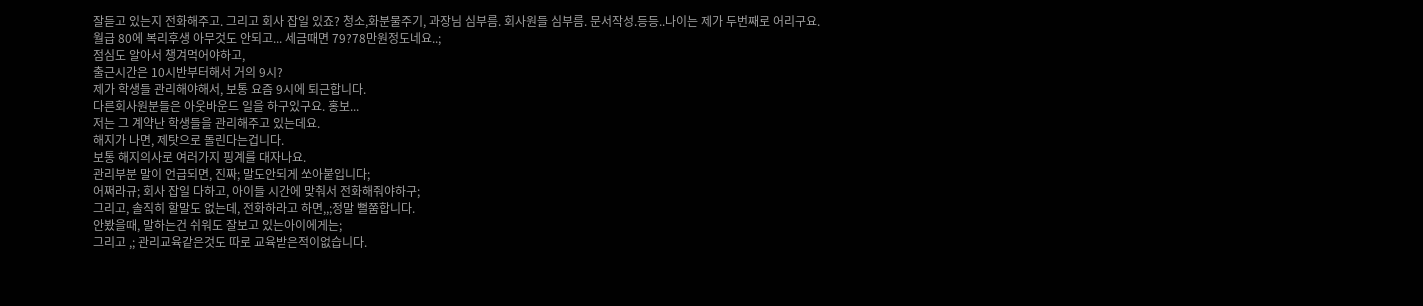잘듣고 있는지 전화해주고. 그리고 회사 잡일 있죠? 청소,화분물주기, 과장님 심부름. 회사원들 심부름. 문서작성.등등..나이는 제가 두번째로 어리구요.
월급 80에 복리후생 아무것도 안되고... 세금때면 79?78만원정도네요..;
점심도 알아서 챙겨먹어야하고,
출근시간은 10시반부터해서 거의 9시?
제가 학생들 관리해야해서, 보통 요즘 9시에 퇴근합니다.
다른회사원분들은 아웃바운드 일을 하구있구요. 홍보...
저는 그 계약난 학생들을 관리해주고 있는데요.
해지가 나면, 제탓으로 돌린다는겁니다.
보통 해지의사로 여러가지 핑계를 대자나요.
관리부분 말이 언급되면, 진짜; 말도안되게 쏘아붙입니다;
어쩌라규; 회사 잡일 다하고, 아이들 시간에 맞춰서 전화해줘야하구;
그리고, 솔직히 할말도 없는데, 전화하라고 하면,,;정말 뻘쭘합니다.
안봤을때, 말하는건 쉬워도 잘보고 있는아이에게는;
그리고 ,; 관리교육같은것도 따로 교육받은적이없습니다.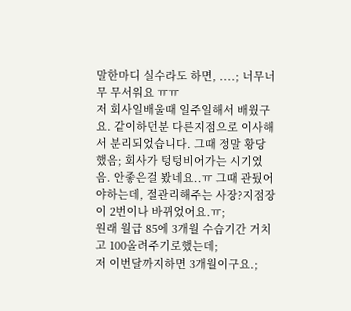말한마디 실수라도 하면, ....; 너무너무 무서워요 ㅠㅠ
저 회사일배울때 일주일해서 배웠구요. 같이하던분 다른지점으로 이사해서 분리되었습니다. 그때 정말 황당했음; 회사가 텅텅비어가는 시기였음. 안좋은걸 봤네요..ㅠ 그때 관뒀어야하는데, 절관리해주는 사장?지점장이 2번이나 바뀌었어요.ㅠ;
원래 월급 85에 3개월 수습기간 거치고 100올려주기로했는데;
저 이번달까지하면 3개월이구요.;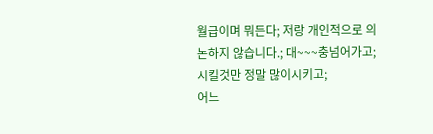월급이며 뭐든다; 저랑 개인적으로 의논하지 않습니다.; 대~~~충넘어가고;
시킬것만 정말 많이시키고;
어느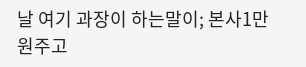날 여기 과장이 하는말이; 본사1만원주고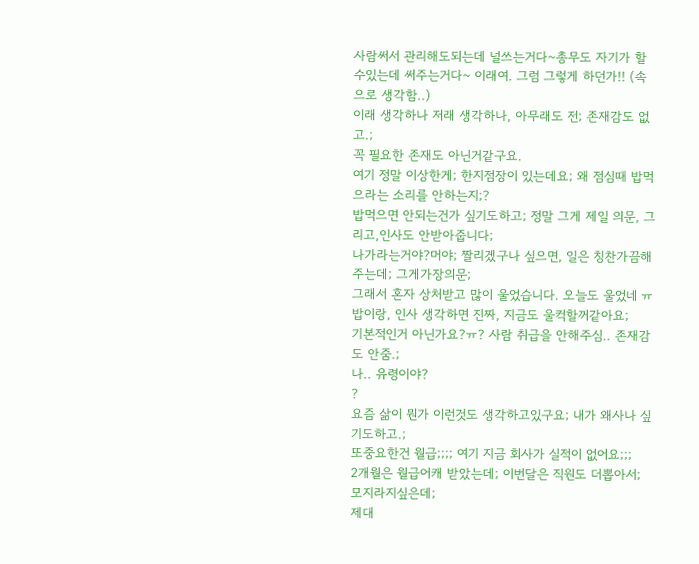사람써서 관리해도되는데 널쓰는거다~총무도 자기가 할수있는데 써주는거다~ 이래여. 그럼 그렇게 하던가!! (속으로 생각함..)
이래 생각하나 저래 생각하나, 아무래도 전; 존재감도 없고.;
꼭 필요한 존재도 아닌거같구요.
여기 정말 이상한게; 한지점장이 있는데요; 왜 점심때 밥먹으라는 소리를 안하는지;?
밥먹으면 안되는건가 싶기도하고; 정말 그게 제일 의문, 그리고,인사도 안받아줍니다;
나가라는거야?머야; 짤리겠구나 싶으면, 일은 칭찬가끔해주는데; 그게가장의문;
그래서 혼자 상처받고 많이 울었습니다. 오늘도 울었네 ㅠ
밥이랑, 인사 생각하면 진짜, 지금도 울컥할꺼같아요;
기본적인거 아닌가요?ㅠ? 사람 취급을 안해주심.. 존재감도 안줌.;
나.. 유령이야?
?
요즘 삶이 뭔가 이런것도 생각하고있구요; 내가 왜사나 싶기도하고.;
또중요한건 월급;;;; 여기 지금 회사가 실적이 없어요;;;
2개월은 월급어캐 받았는데; 이번달은 직원도 더뽑아서; 모지라지싶은데;
제대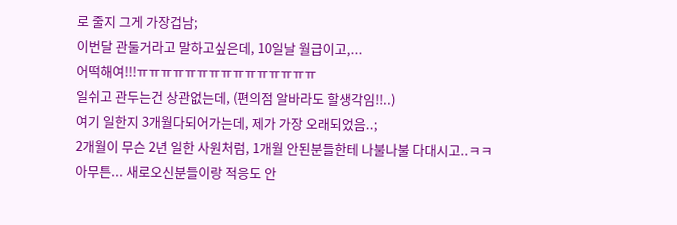로 줄지 그게 가장겁남;
이번달 관둘거라고 말하고싶은데, 10일날 월급이고,...
어떡해여!!!ㅠㅠㅠㅠㅠㅠㅠㅠㅠㅠㅠㅠㅠㅠㅠ
일쉬고 관두는건 상관없는데, (편의점 알바라도 할생각임!!..)
여기 일한지 3개월다되어가는데, 제가 가장 오래되었음..;
2개월이 무슨 2년 일한 사원처럼, 1개월 안된분들한테 나불나불 다대시고..ㅋㅋ
아무튼... 새로오신분들이랑 적응도 안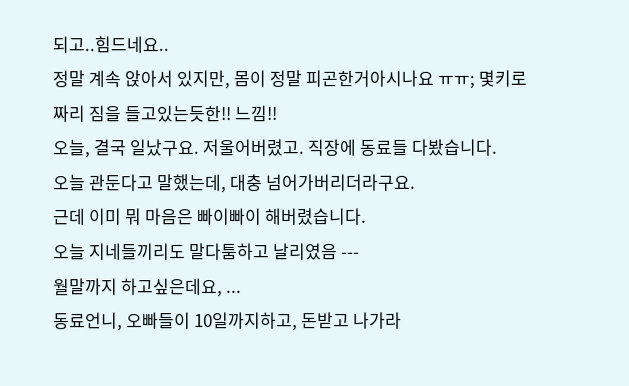되고..힘드네요..
정말 계속 앉아서 있지만, 몸이 정말 피곤한거아시나요 ㅠㅠ; 몇키로짜리 짐을 들고있는듯한!! 느낌!!
오늘, 결국 일났구요. 저울어버렸고. 직장에 동료들 다봤습니다.
오늘 관둔다고 말했는데, 대충 넘어가버리더라구요.
근데 이미 뭐 마음은 빠이빠이 해버렸습니다.
오늘 지네들끼리도 말다툼하고 날리였음 ---
월말까지 하고싶은데요, ...
동료언니, 오빠들이 10일까지하고, 돈받고 나가라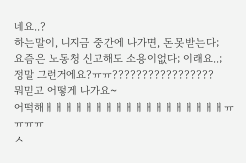네요..?
하는말이, 니지금 중간에 나가면, 돈못받는다;
요즘은 노동청 신고해도 소용이없다; 이래요..;
정말 그런거에요?ㅠㅠ?????????????????
뭐믿고 어떻게 나가요~
어떡해ㅐㅐㅐㅐㅐㅐㅐㅐㅐㅐㅐㅐㅐㅐㅐㅐㅐㅐㅠㅠㅠㅠ
ㅅ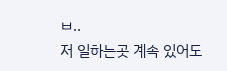ㅂ..
저 일하는곳 계속 있어도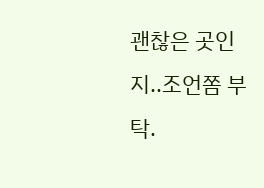괜찮은 곳인지..조언쫌 부탁.